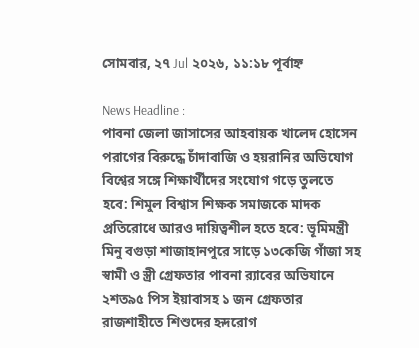সোমবার, ২৭ Jul ২০২৬, ১১:১৮ পূর্বাহ্ন

News Headline :
পাবনা জেলা জাসাসের আহবায়ক খালেদ হোসেন পরাগের বিরুদ্ধে চাঁদাবাজি ও হয়রানির অভিযোগ বিশ্বের সঙ্গে শিক্ষার্থীদের সংযোগ গড়ে তুলতে হবে: শিমুল বিশ্বাস শিক্ষক সমাজকে মাদক প্রতিরোধে আরও দায়িত্বশীল হতে হবে: ভূমিমন্ত্রী মিনু বগুড়া শাজাহানপুরে সাড়ে ১৩কেজি গাঁজা সহ স্বামী ও স্ত্রী গ্রেফতার পাবনা র‌্যাবের অভিযানে ২শত৯৫ পিস ইয়াবাসহ ১ জন গ্রেফতার  রাজশাহীতে শিশুদের হৃদরোগ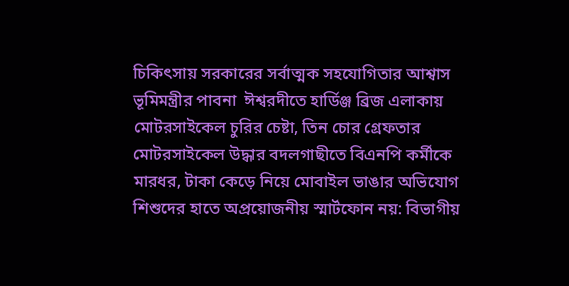চিকিৎসায় সরকারের সর্বাত্মক সহযোগিতার আশ্বাস ভূমিমন্ত্রীর পাবনা  ঈশ্বরদীতে হার্ডিঞ্জ ব্রিজ এলাকায় মোটরসাইকেল চুরির চেষ্টা, তিন চোর গ্রেফতার মোটরসাইকেল উদ্ধার বদলগাছীতে বিএনপি কর্মীকে মারধর, টাকা কেড়ে নিয়ে মোবাইল ভাঙার অভিযোগ শিশুদের হাতে অপ্রয়োজনীয় স্মার্টফোন নয়: বিভাগীয়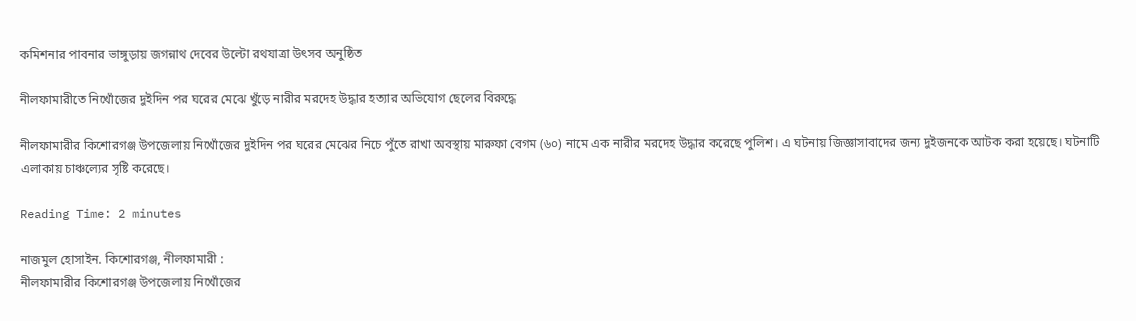কমিশনার পাবনার ভাঙ্গুড়ায় জগন্নাথ দেবের উল্টো রথযাত্রা উৎসব অনুষ্ঠিত

নীলফামারীতে নিখোঁজের দুইদিন পর ঘরের মেঝে খুঁড়ে নারীর মরদেহ উদ্ধার হত্যার অভিযোগ ছেলের বিরুদ্ধে

নীলফামারীর কিশোরগঞ্জ উপজেলায় নিখোঁজের দুইদিন পর ঘরের মেঝের নিচে পুঁতে রাখা অবস্থায় মারুফা বেগম (৬০) নামে এক নারীর মরদেহ উদ্ধার করেছে পুলিশ। এ ঘটনায় জিজ্ঞাসাবাদের জন্য দুইজনকে আটক করা হয়েছে। ঘটনাটি এলাকায় চাঞ্চল্যের সৃষ্টি করেছে।

Reading Time: 2 minutes

নাজমুল হোসাইন. কিশোরগঞ্জ, নীলফামারী :
নীলফামারীর কিশোরগঞ্জ উপজেলায় নিখোঁজের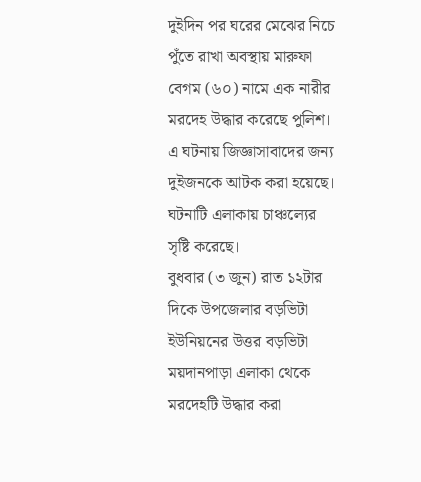দুইদিন পর ঘরের মেঝের নিচে পুঁতে রাখা অবস্থায় মারুফা বেগম (৬০) নামে এক নারীর মরদেহ উদ্ধার করেছে পুলিশ। এ ঘটনায় জিজ্ঞাসাবাদের জন্য দুইজনকে আটক করা হয়েছে। ঘটনাটি এলাকায় চাঞ্চল্যের সৃষ্টি করেছে।
বুধবার (৩ জুন) রাত ১২টার দিকে উপজেলার বড়ভিটা ইউনিয়নের উত্তর বড়ভিটা ময়দানপাড়া এলাকা থেকে মরদেহটি উদ্ধার করা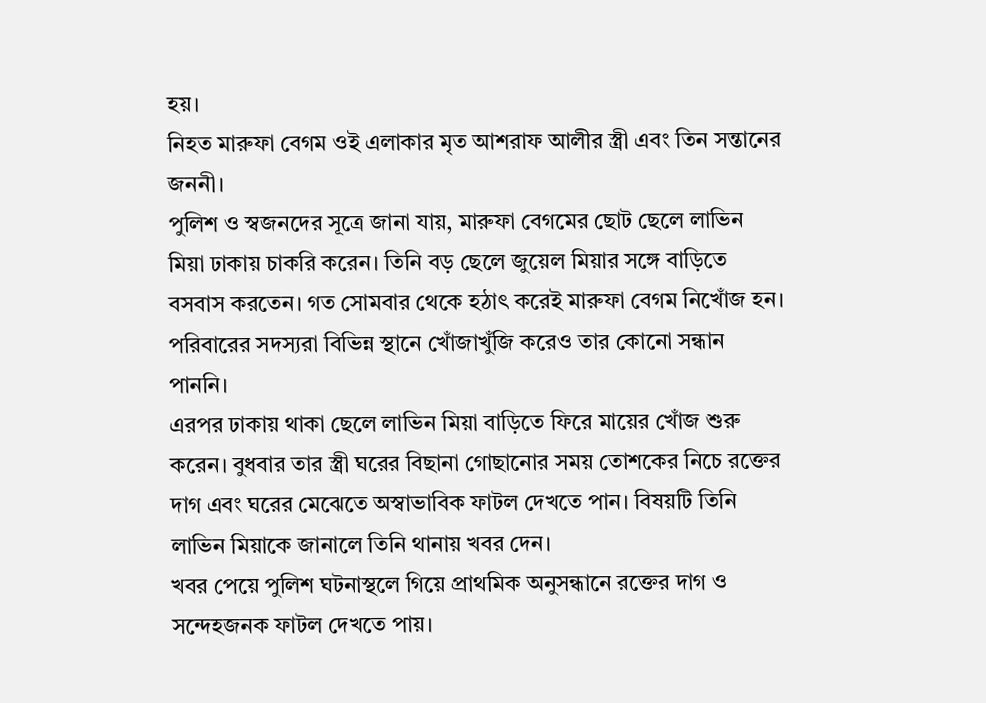হয়।
নিহত মারুফা বেগম ওই এলাকার মৃত আশরাফ আলীর স্ত্রী এবং তিন সন্তানের জননী।
পুলিশ ও স্বজনদের সূত্রে জানা যায়, মারুফা বেগমের ছোট ছেলে লাভিন মিয়া ঢাকায় চাকরি করেন। তিনি বড় ছেলে জুয়েল মিয়ার সঙ্গে বাড়িতে বসবাস করতেন। গত সোমবার থেকে হঠাৎ করেই মারুফা বেগম নিখোঁজ হন। পরিবারের সদস্যরা বিভিন্ন স্থানে খোঁজাখুঁজি করেও তার কোনো সন্ধান পাননি।
এরপর ঢাকায় থাকা ছেলে লাভিন মিয়া বাড়িতে ফিরে মায়ের খোঁজ শুরু করেন। বুধবার তার স্ত্রী ঘরের বিছানা গোছানোর সময় তোশকের নিচে রক্তের দাগ এবং ঘরের মেঝেতে অস্বাভাবিক ফাটল দেখতে পান। বিষয়টি তিনি লাভিন মিয়াকে জানালে তিনি থানায় খবর দেন।
খবর পেয়ে পুলিশ ঘটনাস্থলে গিয়ে প্রাথমিক অনুসন্ধানে রক্তের দাগ ও সন্দেহজনক ফাটল দেখতে পায়।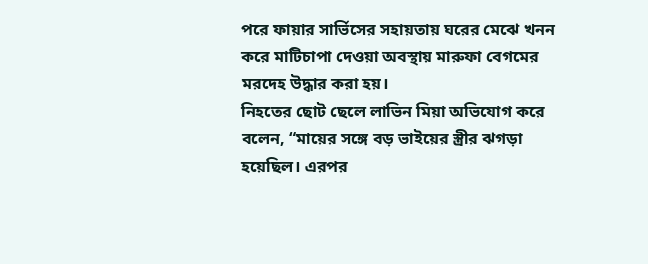পরে ফায়ার সার্ভিসের সহায়তায় ঘরের মেঝে খনন করে মাটিচাপা দেওয়া অবস্থায় মারুফা বেগমের মরদেহ উদ্ধার করা হয়।
নিহতের ছোট ছেলে লাভিন মিয়া অভিযোগ করে বলেন, “মায়ের সঙ্গে বড় ভাইয়ের স্ত্রীর ঝগড়া হয়েছিল। এরপর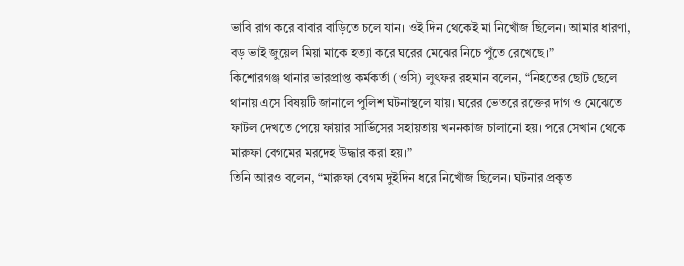ভাবি রাগ করে বাবার বাড়িতে চলে যান। ওই দিন থেকেই মা নিখোঁজ ছিলেন। আমার ধারণা, বড় ভাই জুয়েল মিয়া মাকে হত্যা করে ঘরের মেঝের নিচে পুঁতে রেখেছে।”
কিশোরগঞ্জ থানার ভারপ্রাপ্ত কর্মকর্তা (ওসি) লুৎফর রহমান বলেন, “নিহতের ছোট ছেলে থানায় এসে বিষয়টি জানালে পুলিশ ঘটনাস্থলে যায়। ঘরের ভেতরে রক্তের দাগ ও মেঝেতে ফাটল দেখতে পেয়ে ফায়ার সার্ভিসের সহায়তায় খননকাজ চালানো হয়। পরে সেখান থেকে মারুফা বেগমের মরদেহ উদ্ধার করা হয়।”
তিনি আরও বলেন, “মারুফা বেগম দুইদিন ধরে নিখোঁজ ছিলেন। ঘটনার প্রকৃত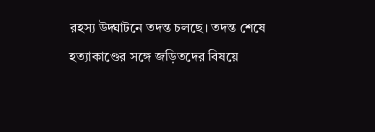রহস্য উদ্ঘাটনে তদন্ত চলছে। তদন্ত শেষে হত্যাকাণ্ডের সঙ্গে জড়িতদের বিষয়ে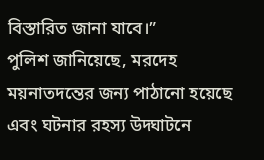বিস্তারিত জানা যাবে।”
পুলিশ জানিয়েছে, মরদেহ ময়নাতদন্তের জন্য পাঠানো হয়েছে এবং ঘটনার রহস্য উদ্ঘাটনে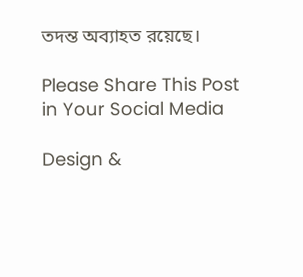তদন্ত অব্যাহত রয়েছে।

Please Share This Post in Your Social Media

Design &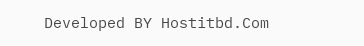Developed BY Hostitbd.Com